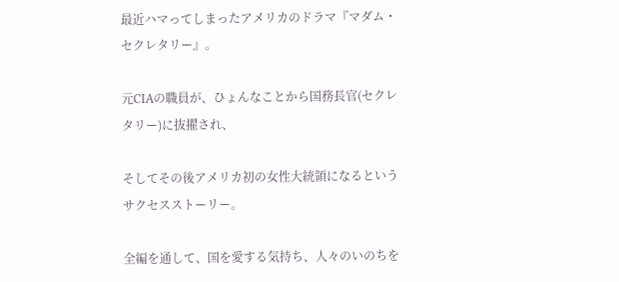最近ハマってしまったアメリカのドラマ『マダム・セクレタリー』。

元CIAの職員が、ひょんなことから国務長官(セクレタリー)に抜擢され、

そしてその後アメリカ初の女性大統領になるというサクセスストーリー。

全編を通して、国を愛する気持ち、人々のいのちを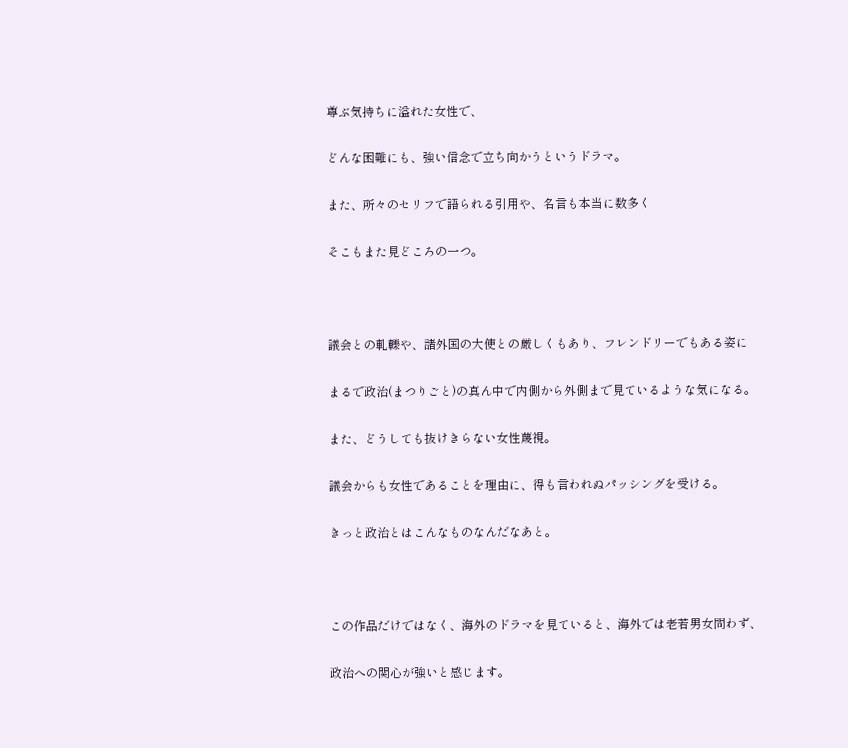尊ぶ気持ちに溢れた女性で、

どんな困難にも、強い信念で立ち向かうというドラマ。

また、所々のセリフで語られる引用や、名言も本当に数多く

そこもまた見どころの一つ。



議会との軋轢や、諸外国の大使との厳しくもあり、フレンドリーでもある姿に

まるで政治(まつりごと)の真ん中で内側から外側まで見ているような気になる。

また、どうしても抜けきらない女性蔑視。

議会からも女性であることを理由に、得も言われぬパッシングを受ける。

きっと政治とはこんなものなんだなあと。



この作品だけではなく、海外のドラマを見ていると、海外では老若男女問わず、

政治への関心が強いと感じます。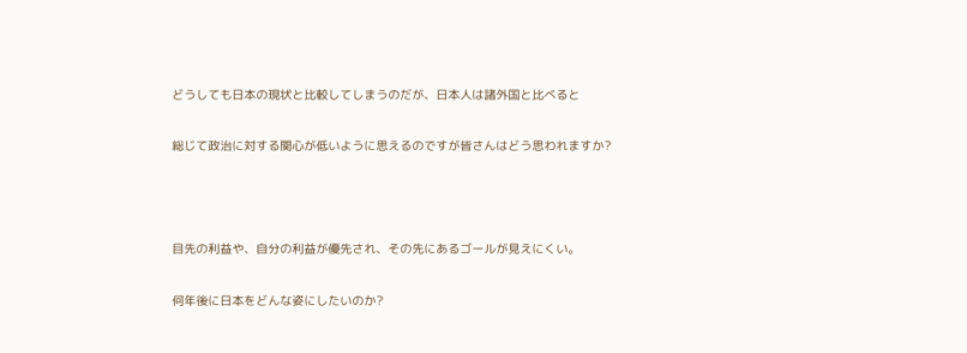どうしても日本の現状と比較してしまうのだが、日本人は諸外国と比べると

総じて政治に対する関心が低いように思えるのですが皆さんはどう思われますか?



目先の利益や、自分の利益が優先され、その先にあるゴールが見えにくい。

何年後に日本をどんな姿にしたいのか?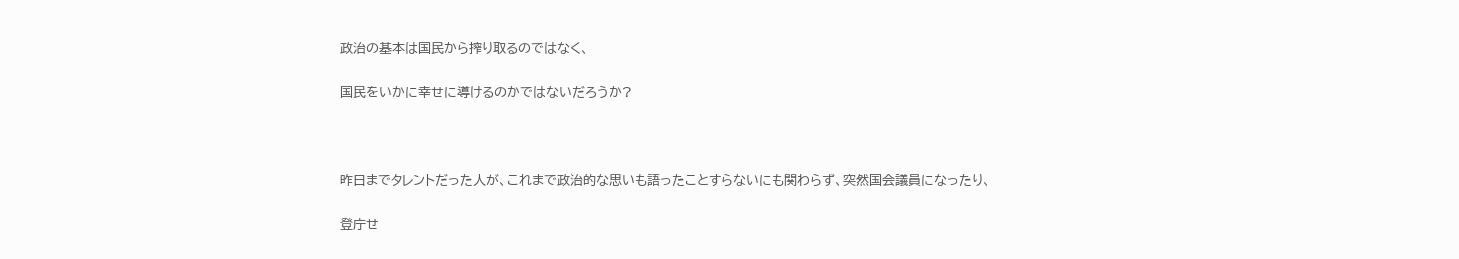政治の基本は国民から搾り取るのではなく、

国民をいかに幸せに導けるのかではないだろうか?



昨日までタレントだった人が、これまで政治的な思いも語ったことすらないにも関わらず、突然国会議員になったり、

登庁せ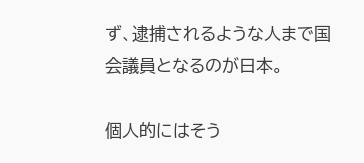ず、逮捕されるような人まで国会議員となるのが日本。

個人的にはそう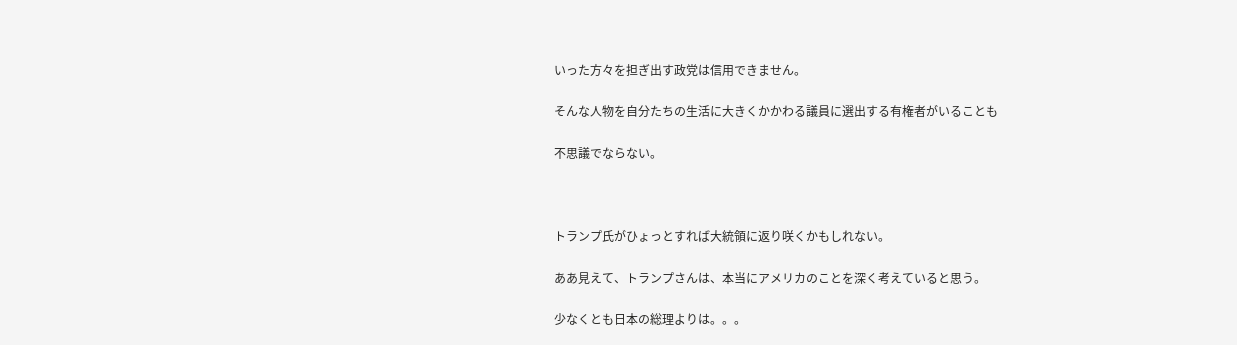いった方々を担ぎ出す政党は信用できません。

そんな人物を自分たちの生活に大きくかかわる議員に選出する有権者がいることも

不思議でならない。



トランプ氏がひょっとすれば大統領に返り咲くかもしれない。

ああ見えて、トランプさんは、本当にアメリカのことを深く考えていると思う。

少なくとも日本の総理よりは。。。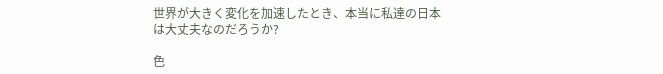世界が大きく変化を加速したとき、本当に私達の日本は大丈夫なのだろうか?

色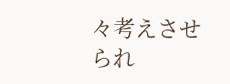々考えさせられ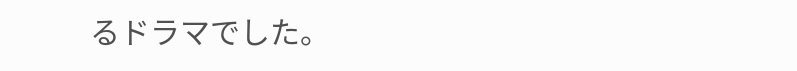るドラマでした。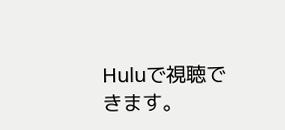Huluで視聴できます。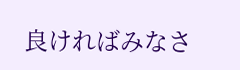良ければみなさ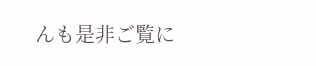んも是非ご覧に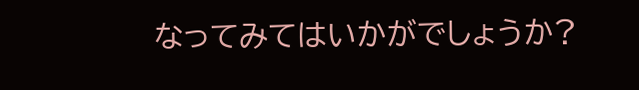なってみてはいかがでしょうか?